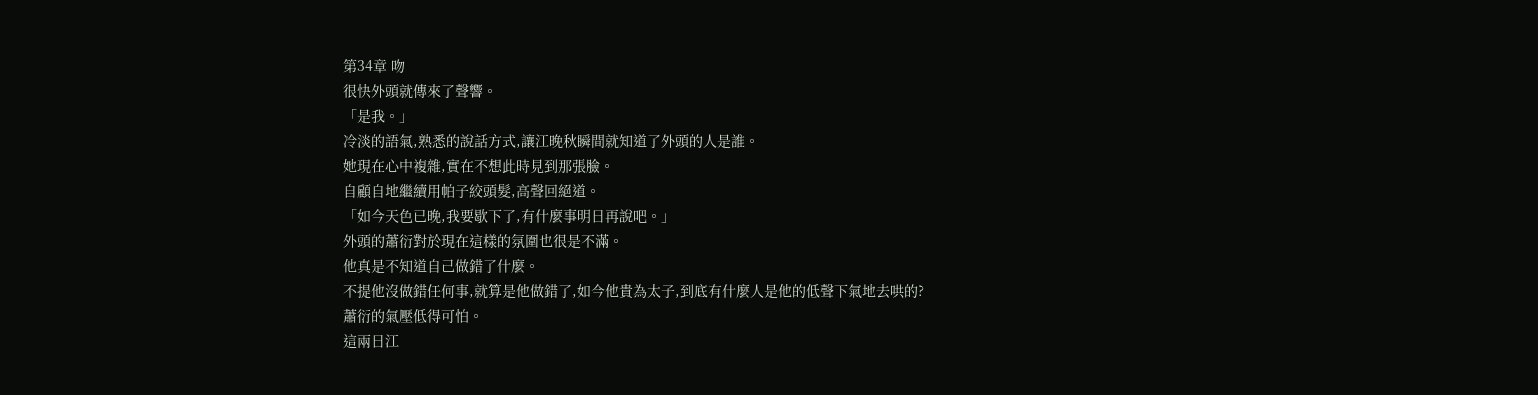第34章 吻
很快外頭就傳來了聲響。
「是我。」
冷淡的語氣,熟悉的說話方式,讓江晚秋瞬間就知道了外頭的人是誰。
她現在心中複雜,實在不想此時見到那張臉。
自顧自地繼續用帕子絞頭髮,高聲回絕道。
「如今天色已晚,我要歇下了,有什麼事明日再說吧。」
外頭的蕭衍對於現在這樣的氛圍也很是不滿。
他真是不知道自己做錯了什麼。
不提他沒做錯任何事,就算是他做錯了,如今他貴為太子,到底有什麼人是他的低聲下氣地去哄的?
蕭衍的氣壓低得可怕。
這兩日江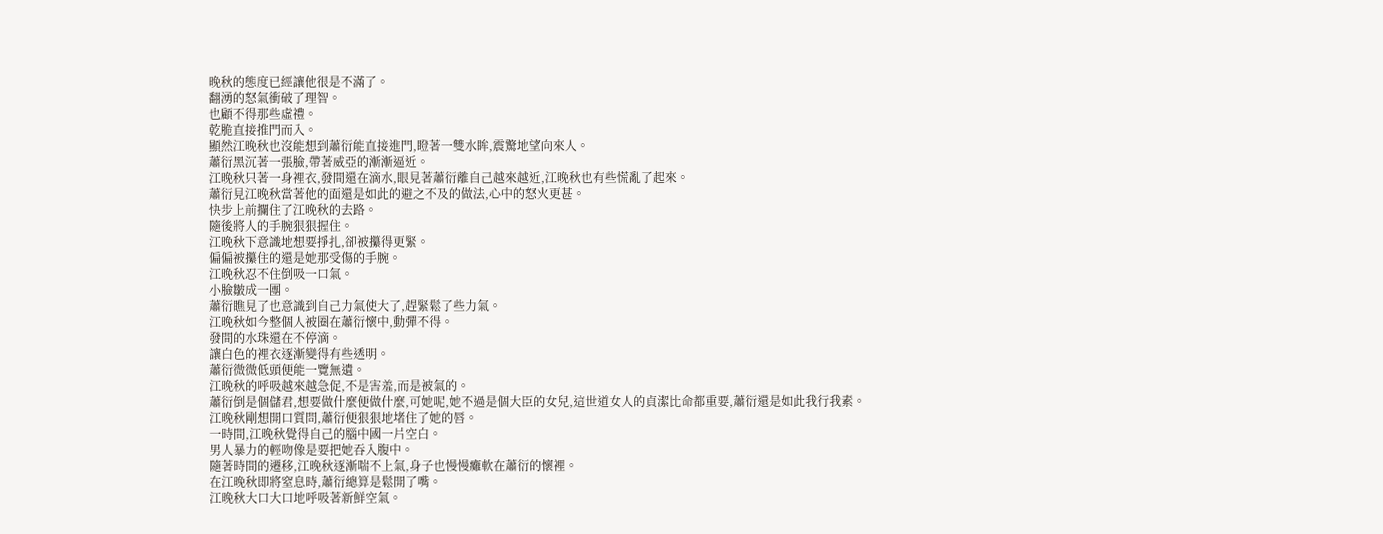晚秋的態度已經讓他很是不滿了。
翻湧的怒氣衝破了理智。
也顧不得那些虛禮。
乾脆直接推門而入。
顯然江晚秋也沒能想到蕭衍能直接進門,瞪著一雙水眸,震驚地望向來人。
蕭衍黑沉著一張臉,帶著威亞的漸漸逼近。
江晚秋只著一身裡衣,發間還在滴水,眼見著蕭衍離自己越來越近,江晚秋也有些慌亂了起來。
蕭衍見江晚秋當著他的面還是如此的避之不及的做法,心中的怒火更甚。
快步上前攔住了江晚秋的去路。
隨後將人的手腕狠狠握住。
江晚秋下意識地想要掙扎,卻被攥得更緊。
偏偏被攥住的還是她那受傷的手腕。
江晚秋忍不住倒吸一口氣。
小臉皺成一團。
蕭衍瞧見了也意識到自己力氣使大了,趕緊鬆了些力氣。
江晚秋如今整個人被圈在蕭衍懷中,動彈不得。
發間的水珠還在不停滴。
讓白色的裡衣逐漸變得有些透明。
蕭衍微微低頭便能一覽無遺。
江晚秋的呼吸越來越急促,不是害羞,而是被氣的。
蕭衍倒是個儲君,想要做什麼便做什麼,可她呢,她不過是個大臣的女兒,這世道女人的貞潔比命都重要,蕭衍還是如此我行我素。
江晚秋剛想開口質問,蕭衍便狠狠地堵住了她的唇。
一時間,江晚秋覺得自己的腦中國一片空白。
男人暴力的輕吻像是要把她吞入腹中。
隨著時間的遷移,江晚秋逐漸喘不上氣,身子也慢慢癱軟在蕭衍的懷裡。
在江晚秋即將窒息時,蕭衍總算是鬆開了嘴。
江晚秋大口大口地呼吸著新鮮空氣。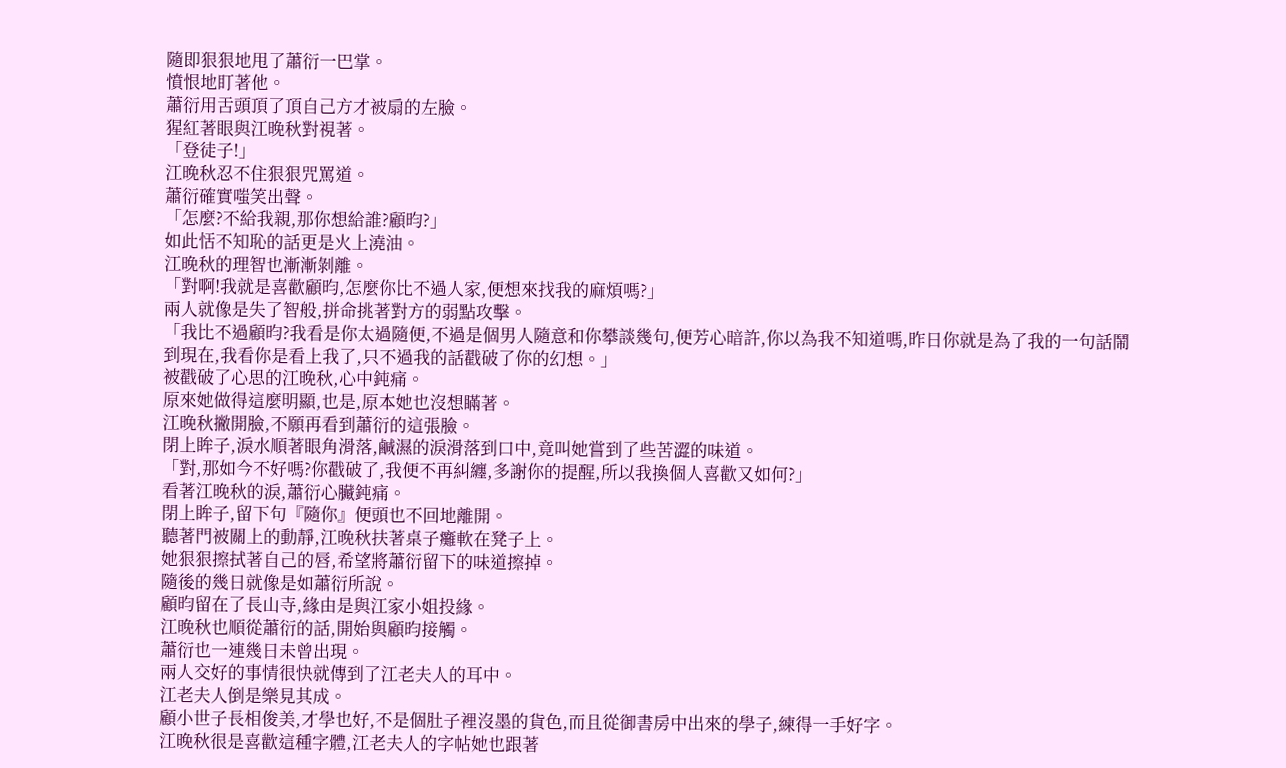隨即狠狠地甩了蕭衍一巴掌。
憤恨地盯著他。
蕭衍用舌頭頂了頂自己方才被扇的左臉。
猩紅著眼與江晚秋對視著。
「登徒子!」
江晚秋忍不住狠狠咒罵道。
蕭衍確實嗤笑出聲。
「怎麼?不給我親,那你想給誰?顧昀?」
如此恬不知恥的話更是火上澆油。
江晚秋的理智也漸漸剝離。
「對啊!我就是喜歡顧昀,怎麼你比不過人家,便想來找我的麻煩嗎?」
兩人就像是失了智般,拼命挑著對方的弱點攻擊。
「我比不過顧昀?我看是你太過隨便,不過是個男人隨意和你攀談幾句,便芳心暗許,你以為我不知道嗎,昨日你就是為了我的一句話鬧到現在,我看你是看上我了,只不過我的話戳破了你的幻想。」
被戳破了心思的江晚秋,心中鈍痛。
原來她做得這麼明顯,也是,原本她也沒想瞞著。
江晚秋撇開臉,不願再看到蕭衍的這張臉。
閉上眸子,淚水順著眼角滑落,鹹濕的淚滑落到口中,竟叫她嘗到了些苦澀的味道。
「對,那如今不好嗎?你戳破了,我便不再糾纏,多謝你的提醒,所以我換個人喜歡又如何?」
看著江晚秋的淚,蕭衍心臟鈍痛。
閉上眸子,留下句『隨你』便頭也不回地離開。
聽著門被關上的動靜,江晚秋扶著桌子癱軟在凳子上。
她狠狠擦拭著自己的唇,希望將蕭衍留下的味道擦掉。
隨後的幾日就像是如蕭衍所說。
顧昀留在了長山寺,緣由是與江家小姐投緣。
江晚秋也順從蕭衍的話,開始與顧昀接觸。
蕭衍也一連幾日未曾出現。
兩人交好的事情很快就傳到了江老夫人的耳中。
江老夫人倒是樂見其成。
顧小世子長相俊美,才學也好,不是個肚子裡沒墨的貨色,而且從御書房中出來的學子,練得一手好字。
江晚秋很是喜歡這種字體,江老夫人的字帖她也跟著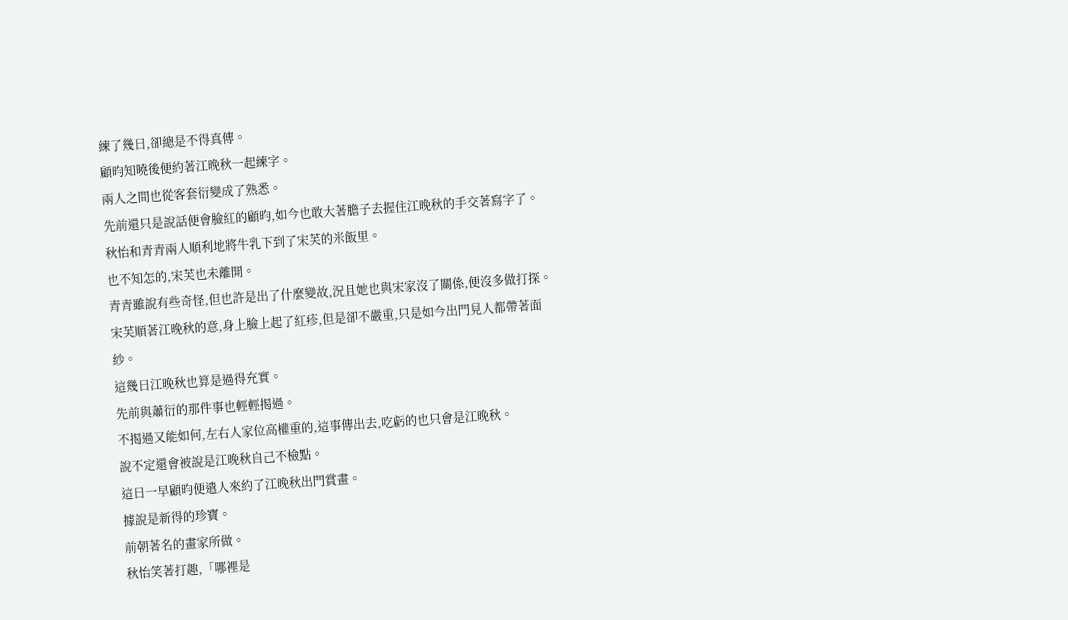練了幾日,卻總是不得真傳。
顧昀知曉後便約著江晚秋一起練字。
兩人之間也從客套衍變成了熟悉。
先前還只是說話便會臉紅的顧昀,如今也敢大著膽子去握住江晚秋的手交著寫字了。
秋怡和青青兩人順利地將牛乳下到了宋芙的米飯里。
也不知怎的,宋芙也未離開。
青青雖說有些奇怪,但也許是出了什麼變故,況且她也與宋家沒了關係,便沒多做打探。
宋芙順著江晚秋的意,身上臉上起了紅疹,但是卻不嚴重,只是如今出門見人都帶著面紗。
這幾日江晚秋也算是過得充實。
先前與蕭衍的那件事也輕輕揭過。
不揭過又能如何,左右人家位高權重的,這事傳出去,吃虧的也只會是江晚秋。
說不定還會被說是江晚秋自己不檢點。
這日一早顧昀便遣人來約了江晚秋出門賞畫。
據說是新得的珍寶。
前朝著名的畫家所做。
秋怡笑著打趣,「哪裡是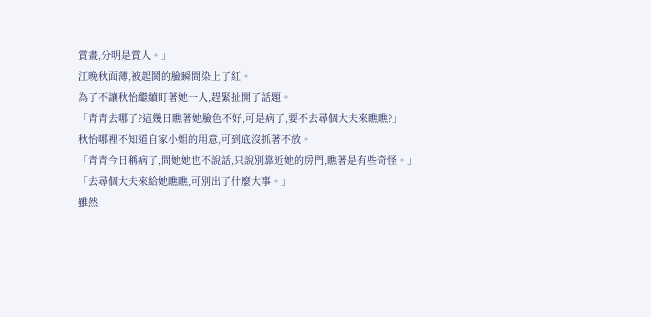賞畫,分明是賞人。」
江晚秋面薄,被起鬨的臉瞬間染上了紅。
為了不讓秋怡繼續盯著她一人,趕緊扯開了話題。
「青青去哪了?這幾日瞧著她臉色不好,可是病了,要不去尋個大夫來瞧瞧?」
秋怡哪裡不知道自家小姐的用意,可到底沒抓著不放。
「青青今日稱病了,問她她也不說話,只說別靠近她的房門,瞧著是有些奇怪。」
「去尋個大夫來給她瞧瞧,可別出了什麼大事。」
雖然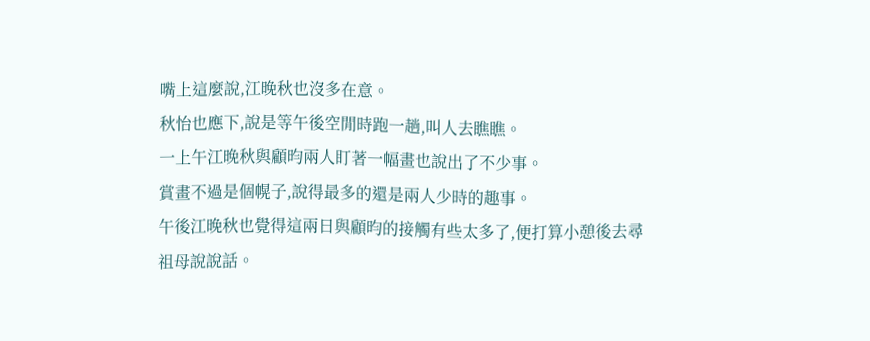嘴上這麼說,江晚秋也沒多在意。
秋怡也應下,說是等午後空閒時跑一趟,叫人去瞧瞧。
一上午江晚秋與顧昀兩人盯著一幅畫也說出了不少事。
賞畫不過是個幌子,說得最多的還是兩人少時的趣事。
午後江晚秋也覺得這兩日與顧昀的接觸有些太多了,便打算小憩後去尋祖母說說話。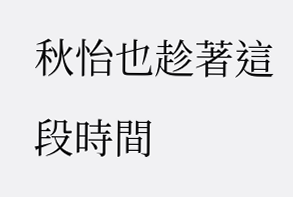秋怡也趁著這段時間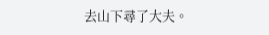去山下尋了大夫。